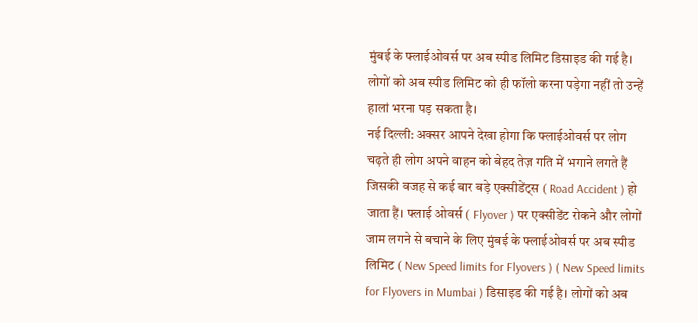मुंबई के फ्लाईओवर्स पर अब स्पीड लिमिट डिसाइड की गई है। लोगों को अब स्पीड लिमिट को ही फॉलो करना पड़ेगा नहीं तो उन्हें हालां भरना पड़ सकता है।
नई दिल्ली: अक्सर आपने देखा होगा कि फ्लाईओवर्स पर लोग चढ़ते ही लोग अपने वाहन को बेहद तेज़ गति में भगाने लगते हैं जिसकी वजह से कई बार बड़े एक्सीडेंट्स ( Road Accident ) हो जाता हैं। फ्लाई ओवर्स ( Flyover ) पर एक्सीडेंट रोकने और लोगों जाम लगने से बचाने के लिए मुंबई के फ्लाईओवर्स पर अब स्पीड लिमिट ( New Speed limits for Flyovers ) ( New Speed limits for Flyovers in Mumbai ) डिसाइड की गई है। लोगों को अब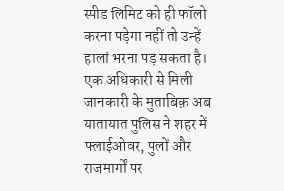स्पीड लिमिट को ही फॉलो करना पड़ेगा नहीं तो उन्हें हालां भरना पड़ सकता है।
एक अधिकारी से मिली जानकारी के मुताबिक़ अब यातायात पुलिस ने शहर में फ्लाईओवर, पुलों और राजमार्गों पर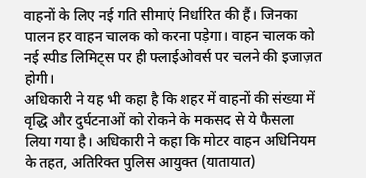वाहनों के लिए नई गति सीमाएं निर्धारित की हैं। जिनका पालन हर वाहन चालक को करना पड़ेगा। वाहन चालक को नई स्पीड लिमिट्स पर ही फ्लाईओवर्स पर चलने की इजाज़त होगी।
अधिकारी ने यह भी कहा है कि शहर में वाहनों की संख्या में वृद्धि और दुर्घटनाओं को रोकने के मकसद से ये फैसला लिया गया है। अधिकारी ने कहा कि मोटर वाहन अधिनियम के तहत, अतिरिक्त पुलिस आयुक्त (यातायात)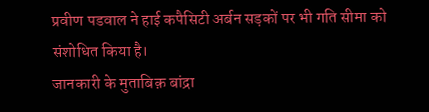प्रवीण पडवाल ने हाई कपैसिटी अर्बन सड़कों पर भी गति सीमा को संशोधित किया है।
जानकारी के मुताबिक़ बांद्रा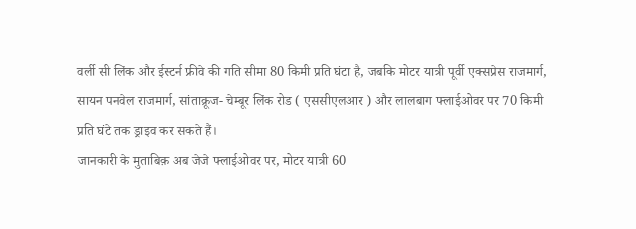वर्ली सी लिंक और ईस्टर्न फ्रीवे की गति सीमा 80 किमी प्रति घंटा है, जबकि मोटर यात्री पूर्वी एक्सप्रेस राजमार्ग, सायन पनवेल राजमार्ग, सांताक्रूज- चेम्बूर लिंक रोड ( एससीएलआर ) और लालबाग फ्लाईओवर पर 70 किमी प्रति घंटे तक ड्राइव कर सकते हैं।
जानकारी के मुताबिक़ अब जेजे फ्लाईओवर पर, मोटर यात्री 60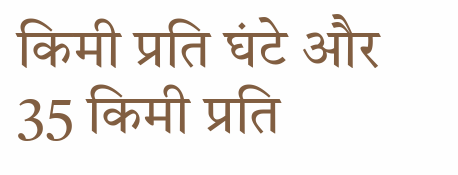किमी प्रति घंटे और 35 किमी प्रति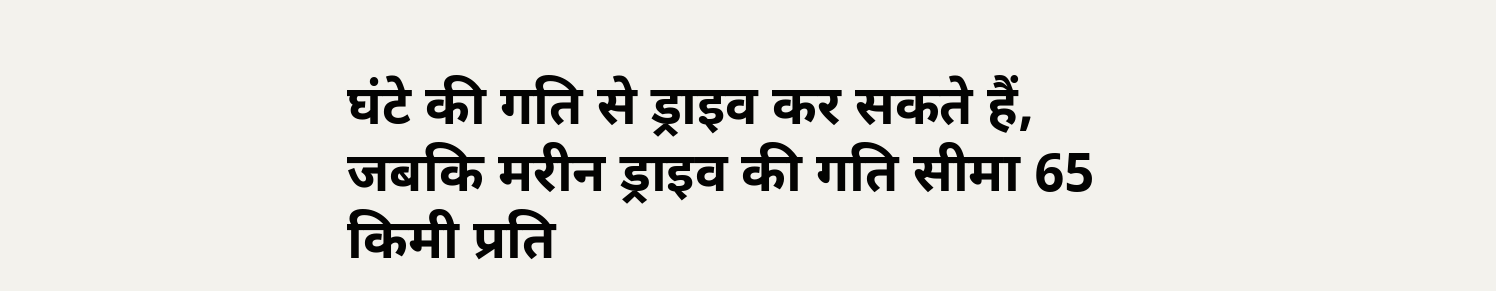घंटे की गति से ड्राइव कर सकते हैं, जबकि मरीन ड्राइव की गति सीमा 65 किमी प्रति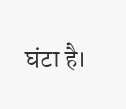घंटा है।